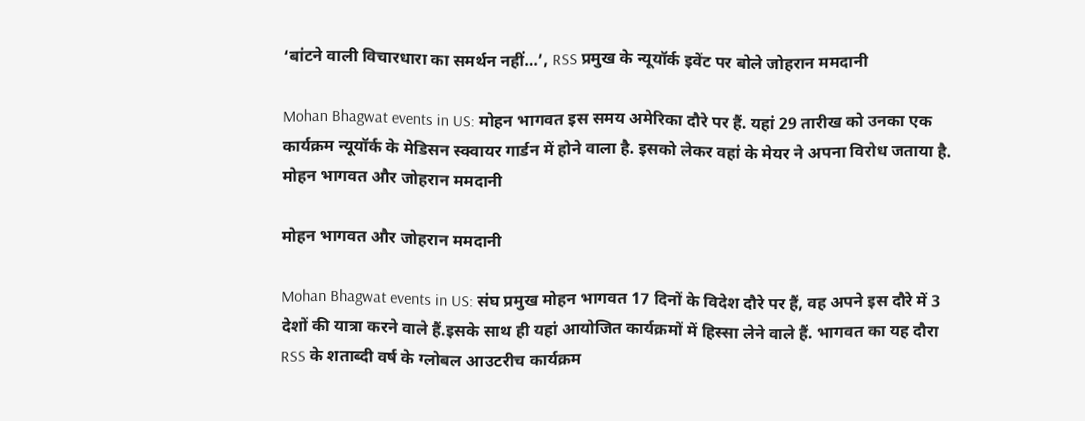‘बांटने वाली विचारधारा का समर्थन नहीं…’, RSS प्रमुख के न्यूयॉर्क इवेंट पर बोले जोहरान ममदानी

Mohan Bhagwat events in US: मोहन भागवत इस समय अमेरिका दौरे पर हैं. यहां 29 तारीख को उनका एक कार्यक्रम न्यूयॉर्क के मेडिसन स्क्वायर गार्डन में होने वाला है. इसको लेकर वहां के मेयर ने अपना व‍िरोध जताया है.
मोहन भागवत और जोहरान ममदानी

मोहन भागवत और जोहरान ममदानी

Mohan Bhagwat events in US: संघ प्रमुख मोहन भागवत 17 द‍िनों के व‍िदेश दौरे पर हैं, वह अपने इस दौरे में 3 देशों की यात्रा करने वाले हैं.इसके साथ ही यहां आयोज‍ित कार्यक्रमों में हिस्‍सा लेने वाले हैं. भागवत का यह दौरा RSS के शताब्दी वर्ष के ग्लोबल आउटरीच कार्यक्रम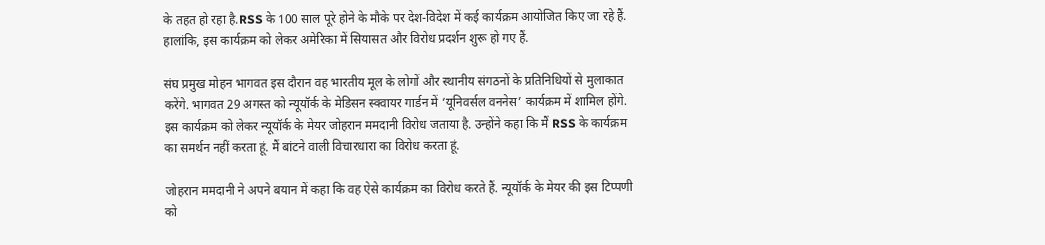के तहत हो रहा है.RSS के 100 साल पूरे होने के मौके पर देश-विदेश में कई कार्यक्रम आयोजित किए जा रहे हैं. हालांकि, इस कार्यक्रम को लेकर अमेरिका में सियासत और विरोध प्रदर्शन शुरू हो गए हैं.

संघ प्रमुख मोहन भागवत इस दौरान वह भारतीय मूल के लोगों और स्थानीय संगठनों के प्रतिनिधियों से मुलाकात करेंगे. भागवत 29 अगस्त को न्यूयॉर्क के मेडिसन स्क्वायर गार्डन में ‘यूनिवर्सल वननेस’ कार्यक्रम में शामिल होंगे. इस कार्यक्रम को लेकर न्यूयॉर्क के मेयर जोहरान ममदानी व‍िरोध जताया है. उन्‍होंने कहा कि मैं RSS के कार्यक्रम का समर्थन नहीं करता हूं. मैं बांटने वाली विचारधारा का विरोध करता हूं.

जोहरान ममदानी ने अपने बयान में कहा कि वह ऐसे कार्यक्रम का विरोध करते हैं. न्यूयॉर्क के मेयर की इस टिप्पणी को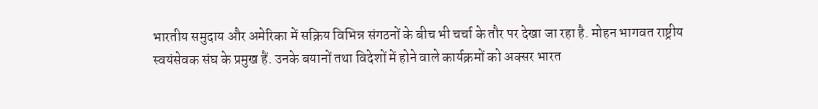भारतीय समुदाय और अमेरिका में सक्रिय विभिन्न संगठनों के बीच भी चर्चा के तौर पर देखा जा रहा है. मोहन भागवत राष्ट्रीय स्वयंसेवक संघ के प्रमुख हैं. उनके बयानों तथा विदेशों में होने वाले कार्यक्रमों को अक्सर भारत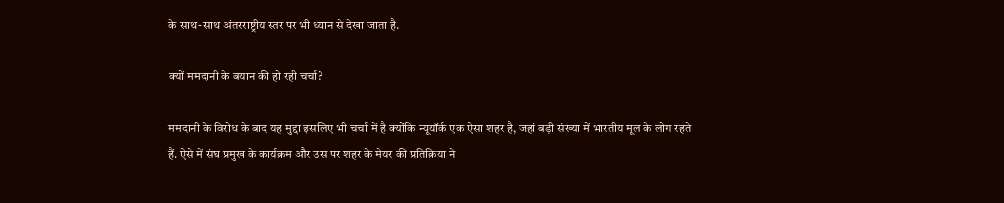के साथ-साथ अंतरराष्ट्रीय स्तर पर भी ध्यान से देखा जाता है.

क्‍यों ममदानी के बयान की हो रही चर्चा?

ममदानी के विरोध के बाद यह मुद्दा इसलिए भी चर्चा में है क्योंकि न्यूयॉर्क एक ऐसा शहर है, जहां बड़ी संख्या में भारतीय मूल के लोग रहते हैं. ऐसे में संघ प्रमुख के कार्यक्रम और उस पर शहर के मेयर की प्रतिक्रिया ने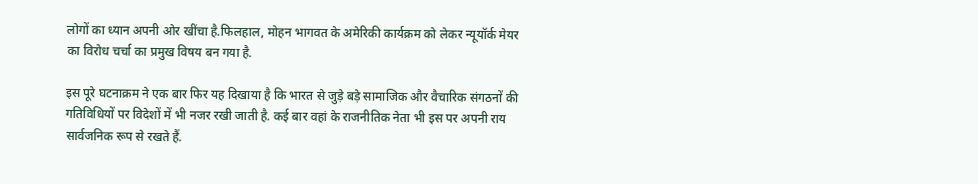लोगों का ध्यान अपनी ओर खींचा है.फिलहाल, मोहन भागवत के अमेरिकी कार्यक्रम को लेकर न्यूयॉर्क मेयर का विरोध चर्चा का प्रमुख विषय बन गया है.

इस पूरे घटनाक्रम ने एक बार फिर यह दिखाया है कि भारत से जुड़े बड़े सामाजिक और वैचारिक संगठनों की गतिविधियों पर विदेशों में भी नजर रखी जाती है. कई बार वहां के राजनीतिक नेता भी इस पर अपनी राय सार्वजनिक रूप से रखते हैं.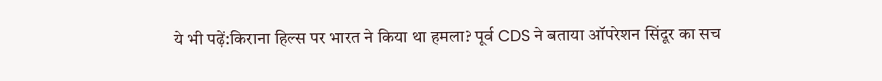ये भी पढ़ें:किराना हिल्स पर भारत ने किया था हमला? पूर्व CDS ने बताया ऑपरेशन सिंदूर का सच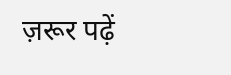ज़रूर पढ़ें